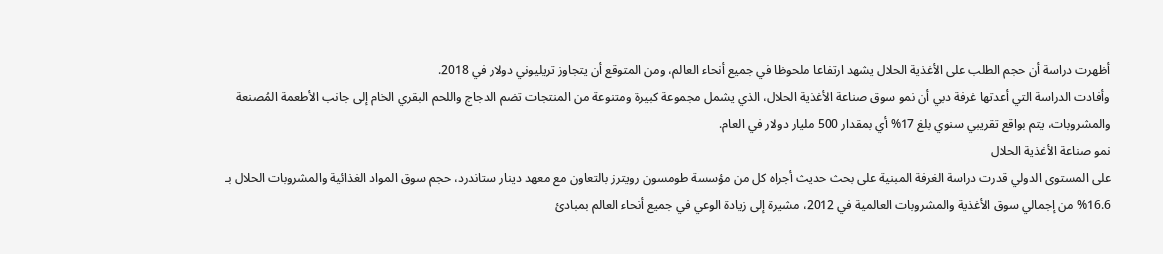أظهرت دراسة أن حجم الطلب على الأغذية الحلال يشهد ارتفاعا ملحوظا في جميع أنحاء العالم، ومن المتوقع أن يتجاوز تريليوني دولار في 2018.
وأفادت الدراسة التي أعدتها غرفة دبي أن نمو سوق صناعة الأغذية الحلال، الذي يشمل مجموعة كبيرة ومتنوعة من المنتجات تضم الدجاج واللحم البقري الخام إلى جانب الأطعمة المُصنعة والمشروبات، يتم بواقع تقريبي سنوي بلغ 17% أي بمقدار 500 مليار دولار في العام.
نمو صناعة الأغذية الحلال
على المستوى الدولي قدرت دراسة الغرفة المبنية على بحث حديث أجراه كل من مؤسسة طومسون رويترز بالتعاون مع معهد دينار ستاندرد، حجم سوق المواد الغذائية والمشروبات الحلال بـ 16.6% من إجمالي سوق الأغذية والمشروبات العالمية في 2012، مشيرة إلى زيادة الوعي في جميع أنحاء العالم بمبادئ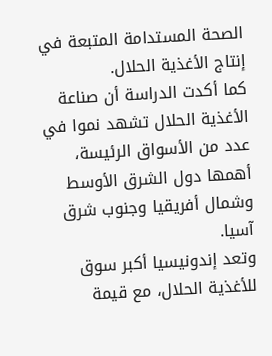الصحة المستدامة المتبعة في إنتاج الأغذية الحلال.
كما أكدت الدراسة أن صناعة الأغذية الحلال تشهد نموا في عدد من الأسواق الرئيسة، أهمها دول الشرق الأوسط وشمال أفريقيا وجنوب شرق آسيا.
وتعد إندونيسيا أكبر سوق للأغذية الحلال، مع قيمة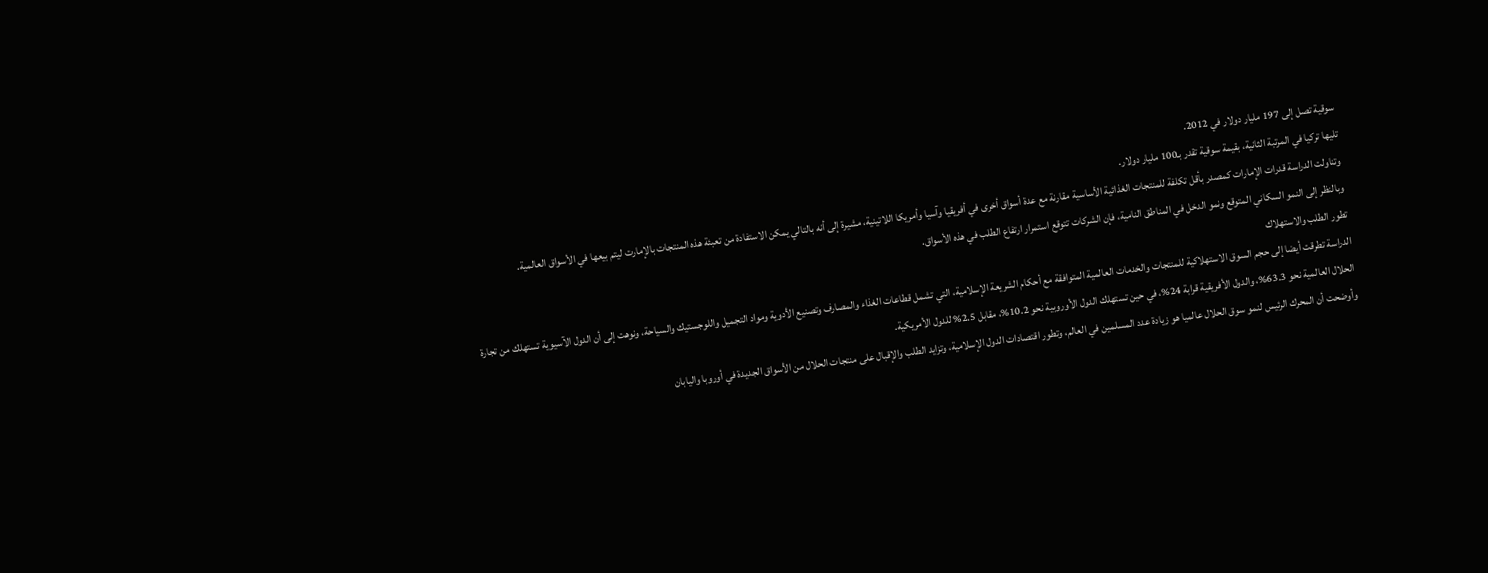سوقية تصل إلى 197 مليار دولار في 2012.
تليها تركيا في المرتبة الثانية، بقيمة سوقية تقدر بـ100 مليار دولار.
وتناولت الدراسة قدرات الإمارات كمصدر بأقل تكلفة للمنتجات الغذائية الأساسية مقارنة مع عدة أسواق أخرى في أفريقيا وآسيا وأمريكا اللاتينية، مشيرة إلى أنه بالتالي يمكن الاستفادة من تعبئة هذه المنتجات بالإمارت ليتم بيعها في الأسواق العالمية.
وبالنظر إلى النمو السكاني المتوقع ونمو الدخل في المناطق النامية، فإن الشركات تتوقع استمرار ارتفاع الطلب في هذه الأسواق.
تطور الطلب والاستهلاك
الدراسة تطرقت أيضا إلى حجم السوق الاستهلاكية للمنتجات والخدمات العالمية المتوافقة مع أحكام الشريعة الإسلامية، التي تشمل قطاعات الغذاء والمصارف وتصنيع الأدوية ومواد التجميل واللوجستيك والسياحة، ونوهت إلى أن الدول الآسيوية تستهلك من تجارة الحلال العالمية نحو 63.3%، والدول الأفريقية قرابة 24%، في حين تستهلك الدول الأوروبية نحو 10.2%، مقابل 2.5% للدول الأمريكية.
وأوضحت أن المحرك الرئيس لنمو سوق الحلال عالميا هو زيادة عدد المسلمين في العالم، وتطور اقتصادات الدول الإسلامية، وتزايد الطلب والإقبال على منتجات الحلال من الأسواق الجديدة في أوروبا واليابان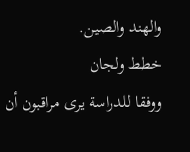والهند والصين.
خطط ولجان
ووفقا للدراسة يرى مراقبون أن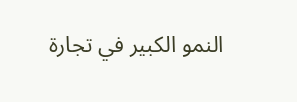النمو الكبير في تجارة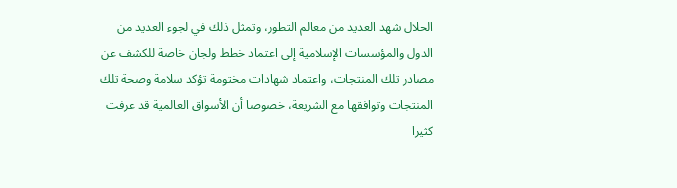الحلال شهد العديد من معالم التطور، وتمثل ذلك في لجوء العديد من الدول والمؤسسات الإسلامية إلى اعتماد خطط ولجان خاصة للكشف عن مصادر تلك المنتجات، واعتماد شهادات مختومة تؤكد سلامة وصحة تلك المنتجات وتوافقها مع الشريعة، خصوصا أن الأسواق العالمية قد عرفت كثيرا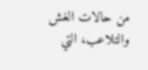من حالات الغش والتلاعب، التي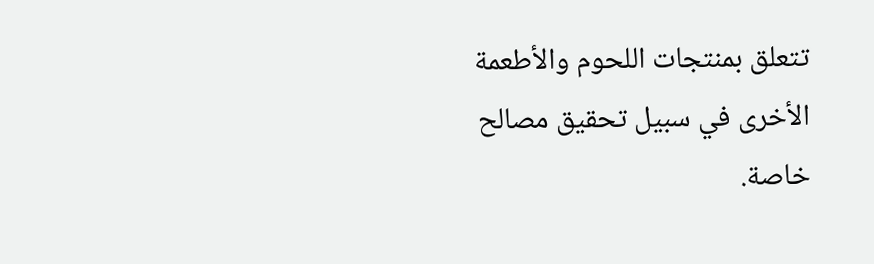تتعلق بمنتجات اللحوم والأطعمة الأخرى في سبيل تحقيق مصالح خاصة.